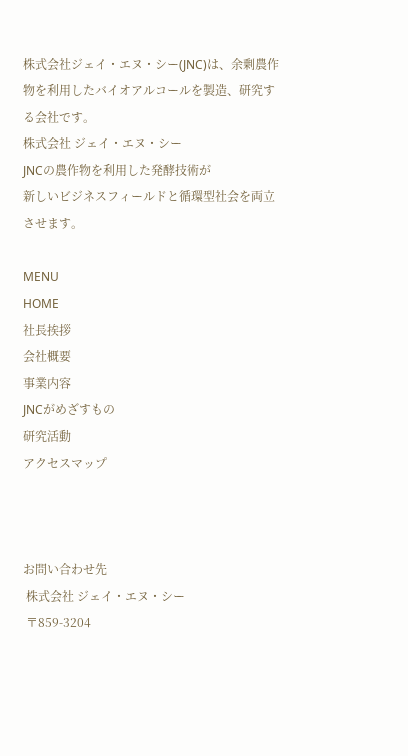株式会社ジェイ・エヌ・シー(JNC)は、余剰農作物を利用したバイオアルコールを製造、研究する会社です。
株式会社 ジェイ・エヌ・シー
JNCの農作物を利用した発酵技術が
新しいビジネスフィールドと循環型社会を両立させます。

MENU
HOME
社長挨拶
会社概要
事業内容
JNCがめざすもの
研究活動
アクセスマップ



お問い合わせ先
 株式会社 ジェイ・エヌ・シー
 〒859-3204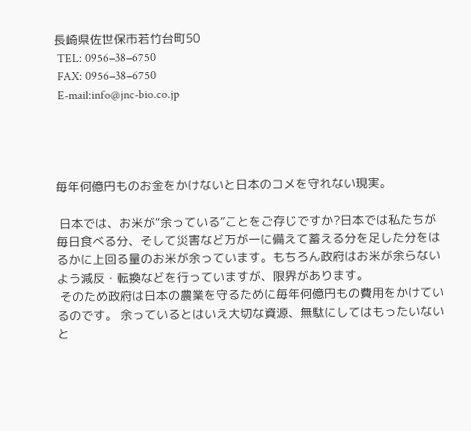長崎県佐世保市若竹台町50
 TEL: 0956−38−6750
 FAX: 0956−38−6750
 E-mail:info@jnc-bio.co.jp




毎年何億円ものお金をかけないと日本のコメを守れない現実。

 日本では、お米が“余っている”ことをご存じですか?日本では私たちが毎日食べる分、そして災害など万が一に備えて蓄える分を足した分をはるかに上回る量のお米が余っています。もちろん政府はお米が余らないよう減反・転換などを行っていますが、限界があります。
 そのため政府は日本の農業を守るために毎年何億円もの費用をかけているのです。 余っているとはいえ大切な資源、無駄にしてはもったいないと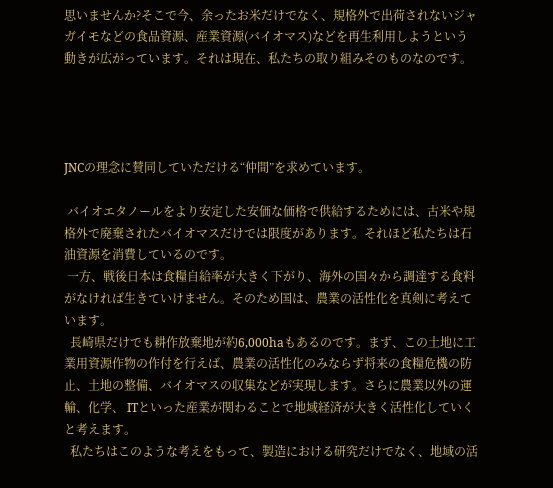思いませんか?そこで今、余ったお米だけでなく、規格外で出荷されないジャガイモなどの食品資源、産業資源(バイオマス)などを再生利用しようという動きが広がっています。それは現在、私たちの取り組みそのものなのです。




JNCの理念に賛同していただける“仲間”を求めています。

 バイオエタノールをより安定した安価な価格で供給するためには、古米や規格外で廃棄されたバイオマスだけでは限度があります。それほど私たちは石油資源を消費しているのです。
 一方、戦後日本は食糧自給率が大きく下がり、海外の国々から調達する食料がなければ生きていけません。そのため国は、農業の活性化を真剣に考えています。
  長崎県だけでも耕作放棄地が約6,000haもあるのです。まず、この土地に工業用資源作物の作付を行えば、農業の活性化のみならず将来の食糧危機の防止、土地の整備、バイオマスの収集などが実現します。さらに農業以外の運輸、化学、 ITといった産業が関わることで地域経済が大きく活性化していくと考えます。
  私たちはこのような考えをもって、製造における研究だけでなく、地域の活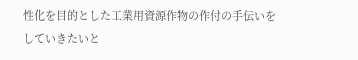性化を目的とした工業用資源作物の作付の手伝いをしていきたいと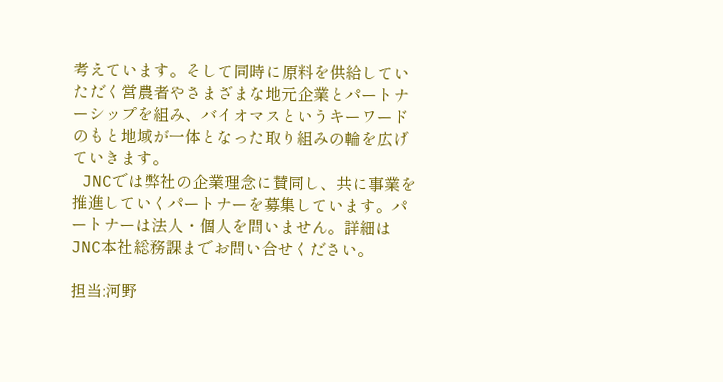考えています。そして同時に原料を供給していただく営農者やさまざまな地元企業とパートナーシップを組み、バイオマスというキーワードのもと地域が一体となった取り組みの輪を広げていきます。
 JNCでは弊社の企業理念に賛同し、共に事業を推進していくパートナーを募集しています。パートナーは法人・個人を問いません。詳細はJNC本社総務課までお問い合せください。

担当:河野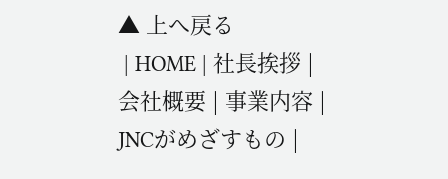▲ 上へ戻る
 | HOME | 社長挨拶 | 会社概要 | 事業内容 | JNCがめざすもの |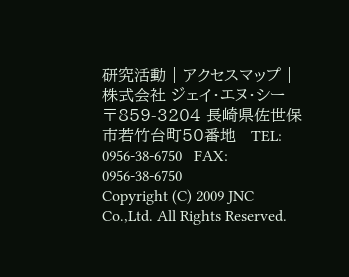研究活動 | アクセスマップ |
株式会社 ジェイ・エヌ・シー   〒859-3204 長崎県佐世保市若竹台町50番地   TEL: 0956-38-6750   FAX: 0956-38-6750
Copyright (C) 2009 JNC Co.,Ltd. All Rights Reserved.